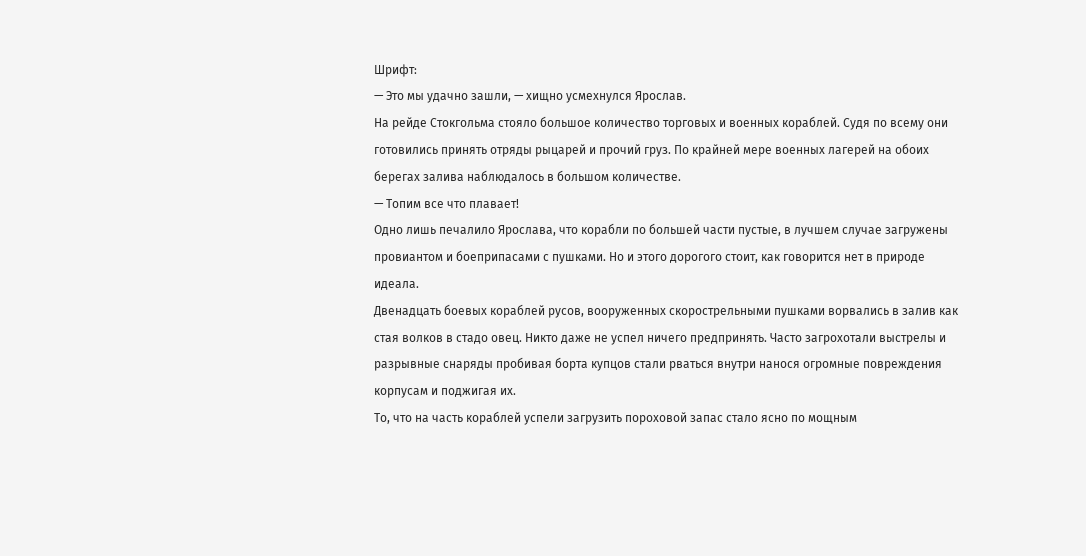Шрифт:
— Это мы удачно зашли, — хищно усмехнулся Ярослав.
На рейде Стокгольма стояло большое количество торговых и военных кораблей. Судя по всему они готовились принять отряды рыцарей и прочий груз. По крайней мере военных лагерей на обоих берегах залива наблюдалось в большом количестве.
— Топим все что плавает!
Одно лишь печалило Ярослава, что корабли по большей части пустые, в лучшем случае загружены провиантом и боеприпасами с пушками. Но и этого дорогого стоит, как говорится нет в природе идеала.
Двенадцать боевых кораблей русов, вооруженных скорострельными пушками ворвались в залив как стая волков в стадо овец. Никто даже не успел ничего предпринять. Часто загрохотали выстрелы и разрывные снаряды пробивая борта купцов стали рваться внутри нанося огромные повреждения корпусам и поджигая их.
То, что на часть кораблей успели загрузить пороховой запас стало ясно по мощным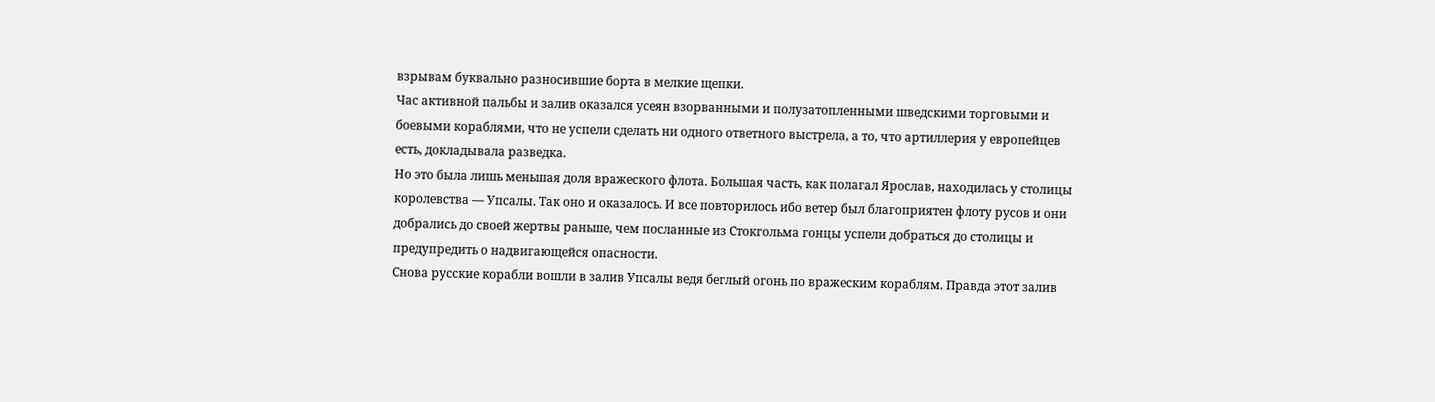взрывам буквально разносившие борта в мелкие щепки.
Час активной пальбы и залив оказался усеян взорванными и полузатопленными шведскими торговыми и боевыми кораблями, что не успели сделать ни одного ответного выстрела, а то, что артиллерия у европейцев есть, докладывала разведка.
Но это была лишь меньшая доля вражеского флота. Большая часть, как полагал Ярослав, находилась у столицы королевства — Упсалы. Так оно и оказалось. И все повторилось ибо ветер был благоприятен флоту русов и они добрались до своей жертвы раньше, чем посланные из Стокгольма гонцы успели добраться до столицы и предупредить о надвигающейся опасности.
Снова русские корабли вошли в залив Упсалы ведя беглый огонь по вражеским кораблям. Правда этот залив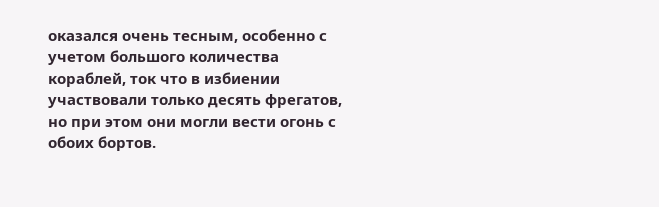оказался очень тесным, особенно с учетом большого количества кораблей, ток что в избиении участвовали только десять фрегатов, но при этом они могли вести огонь с обоих бортов.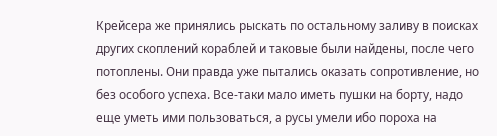Крейсера же принялись рыскать по остальному заливу в поисках других скоплений кораблей и таковые были найдены, после чего потоплены. Они правда уже пытались оказать сопротивление, но без особого успеха. Все-таки мало иметь пушки на борту, надо еще уметь ими пользоваться, а русы умели ибо пороха на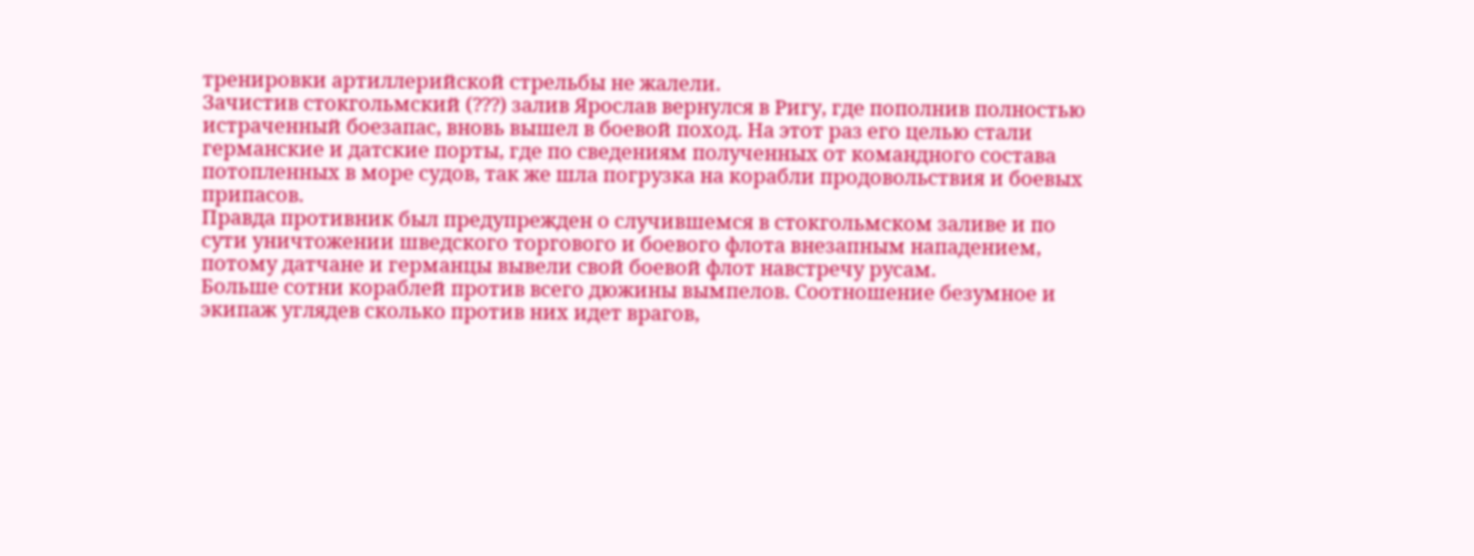тренировки артиллерийской стрельбы не жалели.
Зачистив стокгольмский (???) залив Ярослав вернулся в Ригу, где пополнив полностью истраченный боезапас, вновь вышел в боевой поход. На этот раз его целью стали германские и датские порты, где по сведениям полученных от командного состава потопленных в море судов, так же шла погрузка на корабли продовольствия и боевых припасов.
Правда противник был предупрежден о случившемся в стокгольмском заливе и по сути уничтожении шведского торгового и боевого флота внезапным нападением, потому датчане и германцы вывели свой боевой флот навстречу русам.
Больше сотни кораблей против всего дюжины вымпелов. Соотношение безумное и экипаж углядев сколько против них идет врагов,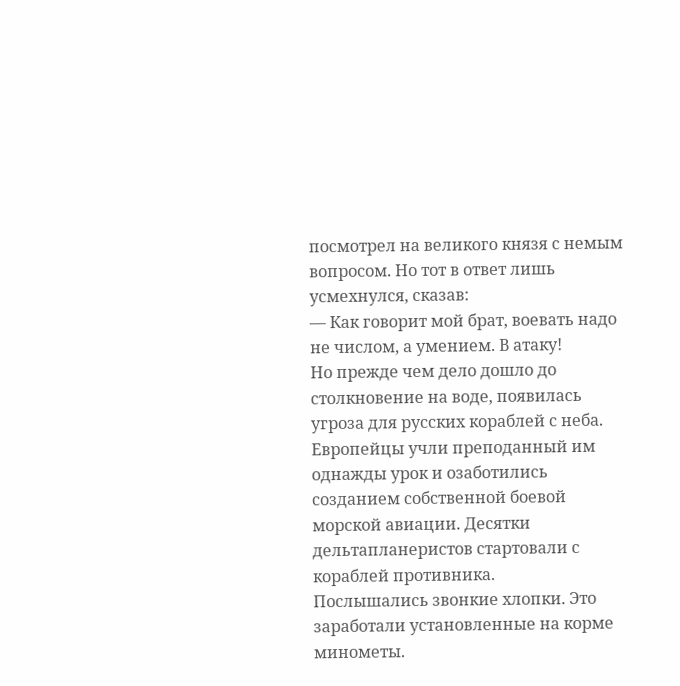посмотрел на великого князя с немым вопросом. Но тот в ответ лишь усмехнулся, сказав:
— Как говорит мой брат, воевать надо не числом, а умением. В атаку!
Но прежде чем дело дошло до столкновение на воде, появилась угроза для русских кораблей с неба.
Европейцы учли преподанный им однажды урок и озаботились созданием собственной боевой морской авиации. Десятки дельтапланеристов стартовали с кораблей противника.
Послышались звонкие хлопки. Это заработали установленные на корме минометы.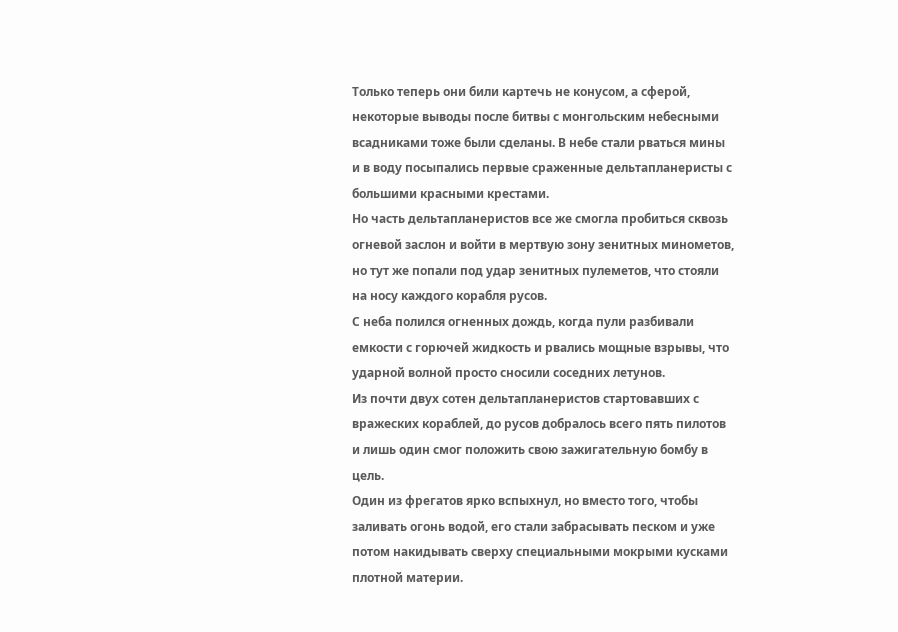Только теперь они били картечь не конусом, а сферой, некоторые выводы после битвы с монгольским небесными всадниками тоже были сделаны. В небе стали рваться мины и в воду посыпались первые сраженные дельтапланеристы с большими красными крестами.
Но часть дельтапланеристов все же смогла пробиться сквозь огневой заслон и войти в мертвую зону зенитных минометов, но тут же попали под удар зенитных пулеметов, что стояли на носу каждого корабля русов.
С неба полился огненных дождь, когда пули разбивали емкости с горючей жидкость и рвались мощные взрывы, что ударной волной просто сносили соседних летунов.
Из почти двух сотен дельтапланеристов стартовавших с вражеских кораблей, до русов добралось всего пять пилотов и лишь один смог положить свою зажигательную бомбу в цель.
Один из фрегатов ярко вспыхнул, но вместо того, чтобы заливать огонь водой, его стали забрасывать песком и уже потом накидывать сверху специальными мокрыми кусками плотной материи.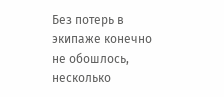Без потерь в экипаже конечно не обошлось, несколько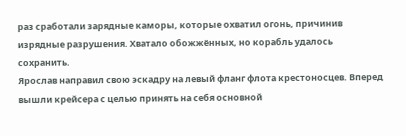раз сработали зарядные каморы, которые охватил огонь, причинив изрядные разрушения. Хватало обожжённых, но корабль удалось сохранить.
Ярослав направил свою эскадру на левый фланг флота крестоносцев. Вперед вышли крейсера с целью принять на себя основной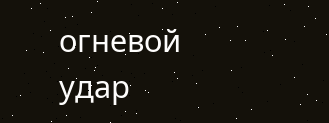огневой удар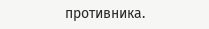противника.